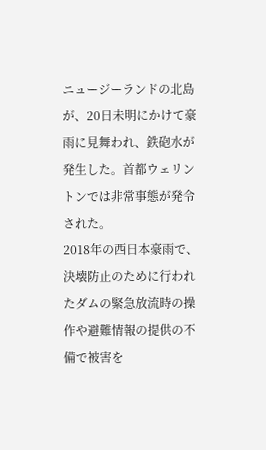ニュージーランドの北島が、20日未明にかけて豪雨に見舞われ、鉄砲水が発生した。首都ウェリントンでは非常事態が発令された。
2018年の西日本豪雨で、決壊防止のために行われたダムの緊急放流時の操作や避難情報の提供の不備で被害を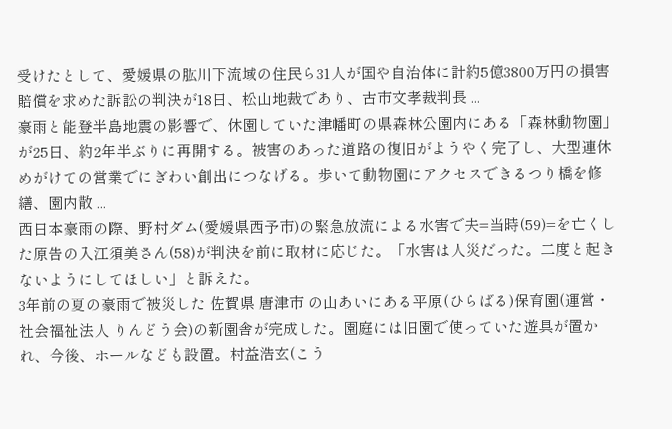受けたとして、愛媛県の肱川下流域の住民ら31人が国や自治体に計約5億3800万円の損害賠償を求めた訴訟の判決が18日、松山地裁であり、古市文孝裁判長 ...
豪雨と能登半島地震の影響で、休園していた津幡町の県森林公園内にある「森林動物園」が25日、約2年半ぶりに再開する。被害のあった道路の復旧がようやく完了し、大型連休めがけての営業でにぎわい創出につなげる。歩いて動物園にアクセスできるつり橋を修繕、園内散 ...
西日本豪雨の際、野村ダム(愛媛県西予市)の緊急放流による水害で夫=当時(59)=を亡くした原告の入江須美さん(58)が判決を前に取材に応じた。「水害は人災だった。二度と起きないようにしてほしい」と訴えた。
3年前の夏の豪雨で被災した 佐賀県 唐津市 の山あいにある平原(ひらばる)保育園(運営・ 社会福祉法人 りんどう会)の新園舎が完成した。園庭には旧園で使っていた遊具が置かれ、今後、ホールなども設置。村益浩玄(こう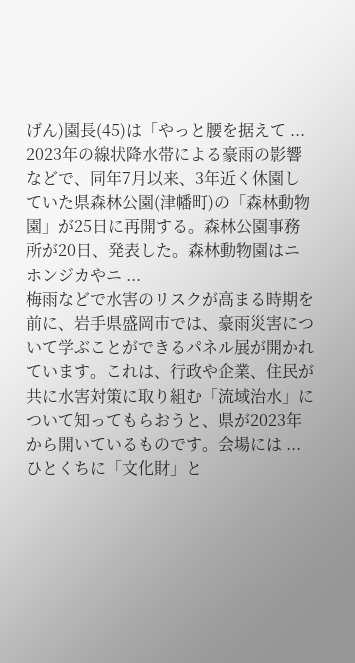げん)園長(45)は「やっと腰を据えて ...
2023年の線状降水帯による豪雨の影響などで、同年7月以来、3年近く休園していた県森林公園(津幡町)の「森林動物園」が25日に再開する。森林公園事務所が20日、発表した。森林動物園はニホンジカやニ ...
梅雨などで水害のリスクが高まる時期を前に、岩手県盛岡市では、豪雨災害について学ぶことができるパネル展が開かれています。これは、行政や企業、住民が共に水害対策に取り組む「流域治水」について知ってもらおうと、県が2023年から開いているものです。会場には ...
ひとくちに「文化財」と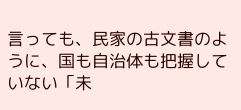言っても、民家の古文書のように、国も自治体も把握していない「未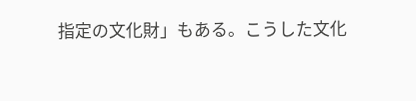指定の文化財」もある。こうした文化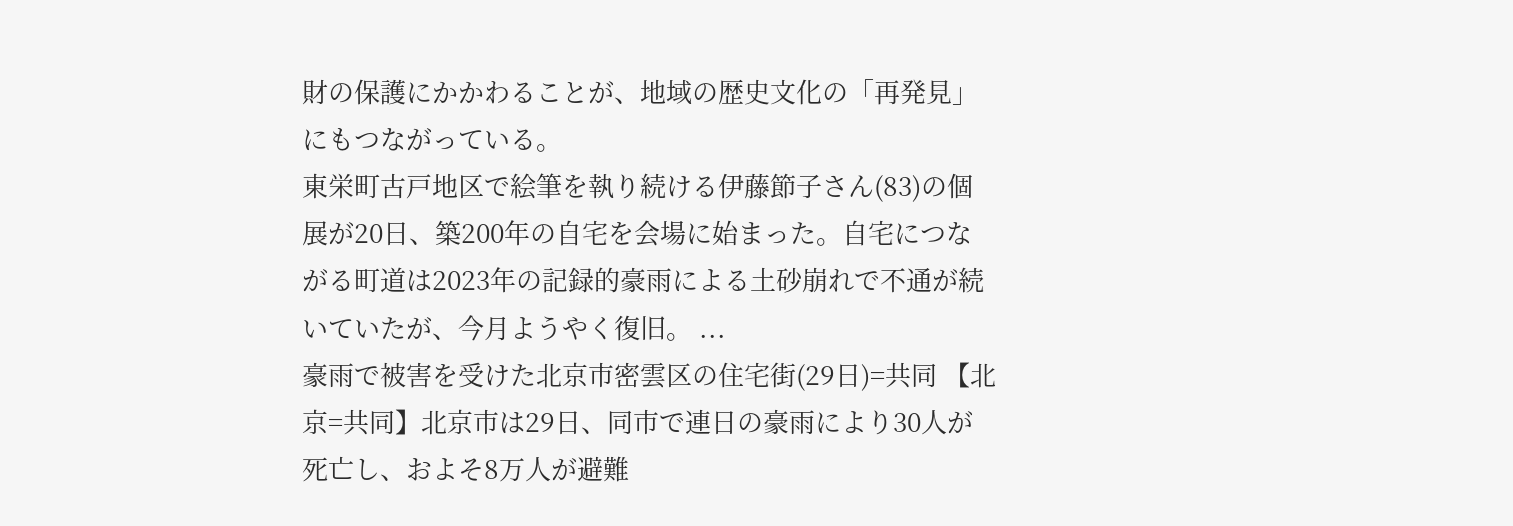財の保護にかかわることが、地域の歴史文化の「再発見」にもつながっている。
東栄町古戸地区で絵筆を執り続ける伊藤節子さん(83)の個展が20日、築200年の自宅を会場に始まった。自宅につながる町道は2023年の記録的豪雨による土砂崩れで不通が続いていたが、今月ようやく復旧。 ...
豪雨で被害を受けた北京市密雲区の住宅街(29日)=共同 【北京=共同】北京市は29日、同市で連日の豪雨により30人が死亡し、およそ8万人が避難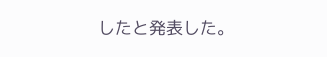したと発表した。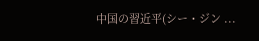中国の習近平(シー・ジン ...